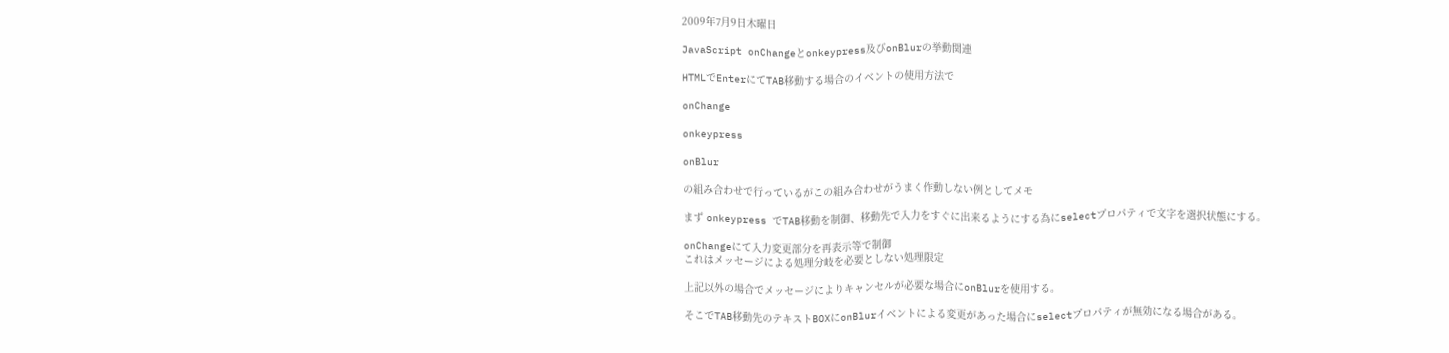2009年7月9日木曜日

JavaScript onChangeとonkeypress及びonBlurの挙動関連

HTMLでEnterにてTAB移動する場合のイベントの使用方法で

onChange

onkeypress

onBlur

の組み合わせで行っているがこの組み合わせがうまく作動しない例としてメモ

まず onkeypress でTAB移動を制御、移動先で入力をすぐに出来るようにする為にselectプロパティで文字を選択状態にする。

onChangeにて入力変更部分を再表示等で制御
これはメッセージによる処理分岐を必要としない処理限定

上記以外の場合でメッセージによりキャンセルが必要な場合にonBlurを使用する。

そこでTAB移動先のテキストBOXにonBlurイベントによる変更があった場合にselectプロパティが無効になる場合がある。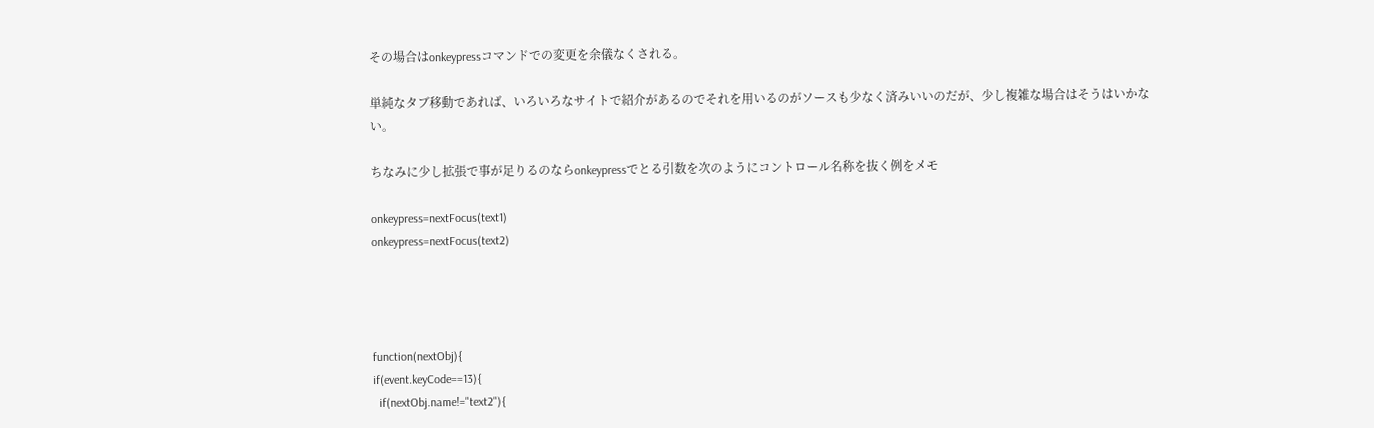その場合はonkeypressコマンドでの変更を余儀なくされる。

単純なタブ移動であれば、いろいろなサイトで紹介があるのでそれを用いるのがソースも少なく済みいいのだが、少し複雑な場合はそうはいかない。

ちなみに少し拡張で事が足りるのならonkeypressでとる引数を次のようにコントロール名称を抜く例をメモ

onkeypress=nextFocus(text1)
onkeypress=nextFocus(text2)




function(nextObj){
if(event.keyCode==13){
  if(nextObj.name!="text2"){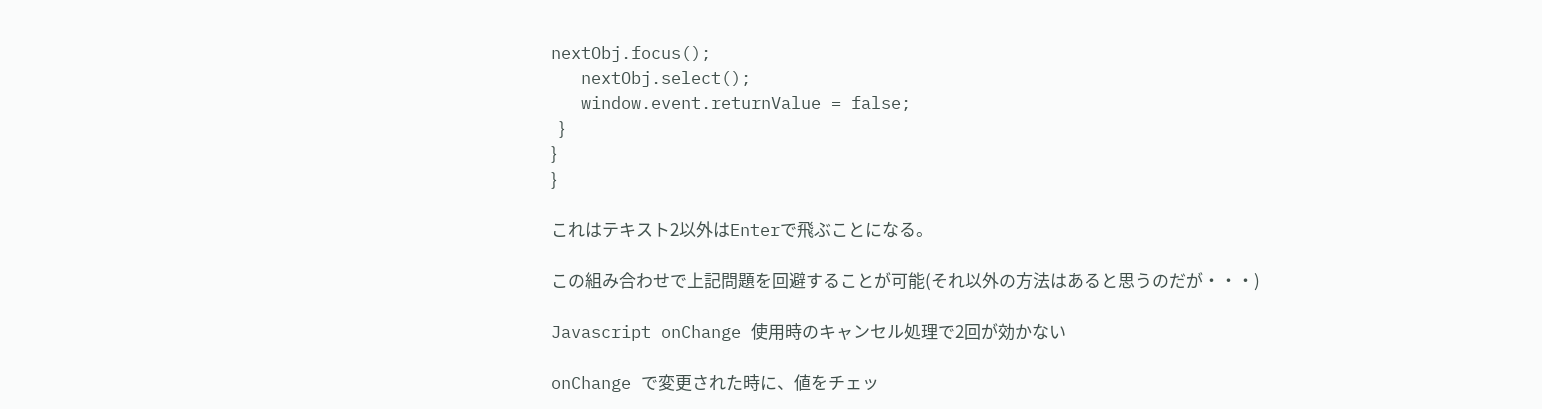nextObj.focus();
   nextObj.select();
   window.event.returnValue = false;
  }
}
}

これはテキスト2以外はEnterで飛ぶことになる。

この組み合わせで上記問題を回避することが可能(それ以外の方法はあると思うのだが・・・)

Javascript onChange 使用時のキャンセル処理で2回が効かない

onChange で変更された時に、値をチェッ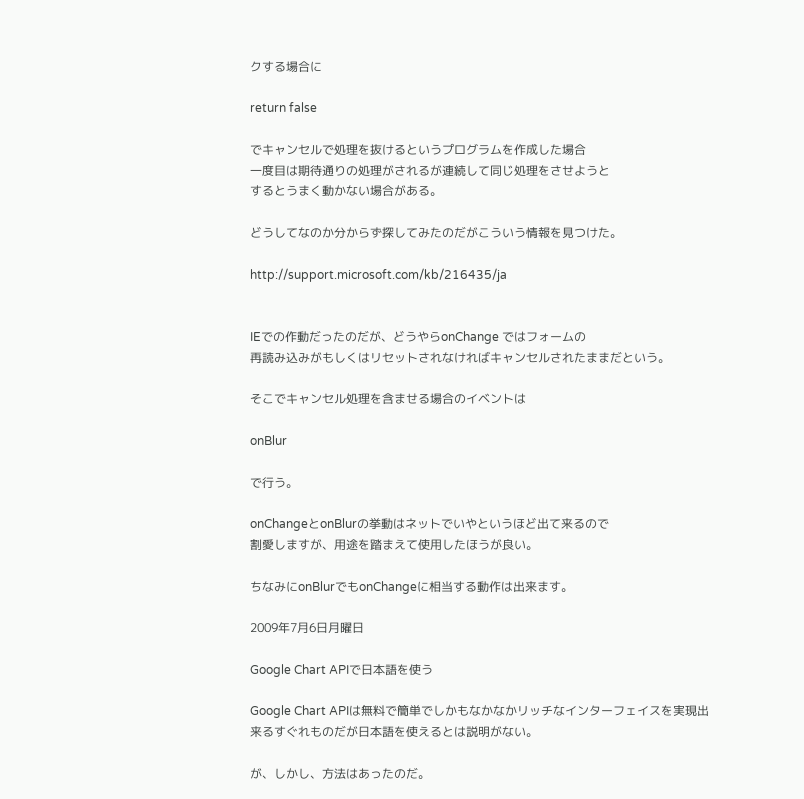クする場合に

return false

でキャンセルで処理を抜けるというプログラムを作成した場合
一度目は期待通りの処理がされるが連続して同じ処理をさせようと
するとうまく動かない場合がある。

どうしてなのか分からず探してみたのだがこういう情報を見つけた。

http://support.microsoft.com/kb/216435/ja


IEでの作動だったのだが、どうやらonChange ではフォームの
再読み込みがもしくはリセットされなければキャンセルされたままだという。

そこでキャンセル処理を含ませる場合のイベントは

onBlur

で行う。

onChangeとonBlurの挙動はネットでいやというほど出て来るので
割愛しますが、用途を踏まえて使用したほうが良い。

ちなみにonBlurでもonChangeに相当する動作は出来ます。

2009年7月6日月曜日

Google Chart APIで日本語を使う

Google Chart APIは無料で簡単でしかもなかなかリッチなインターフェイスを実現出来るすぐれものだが日本語を使えるとは説明がない。

が、しかし、方法はあったのだ。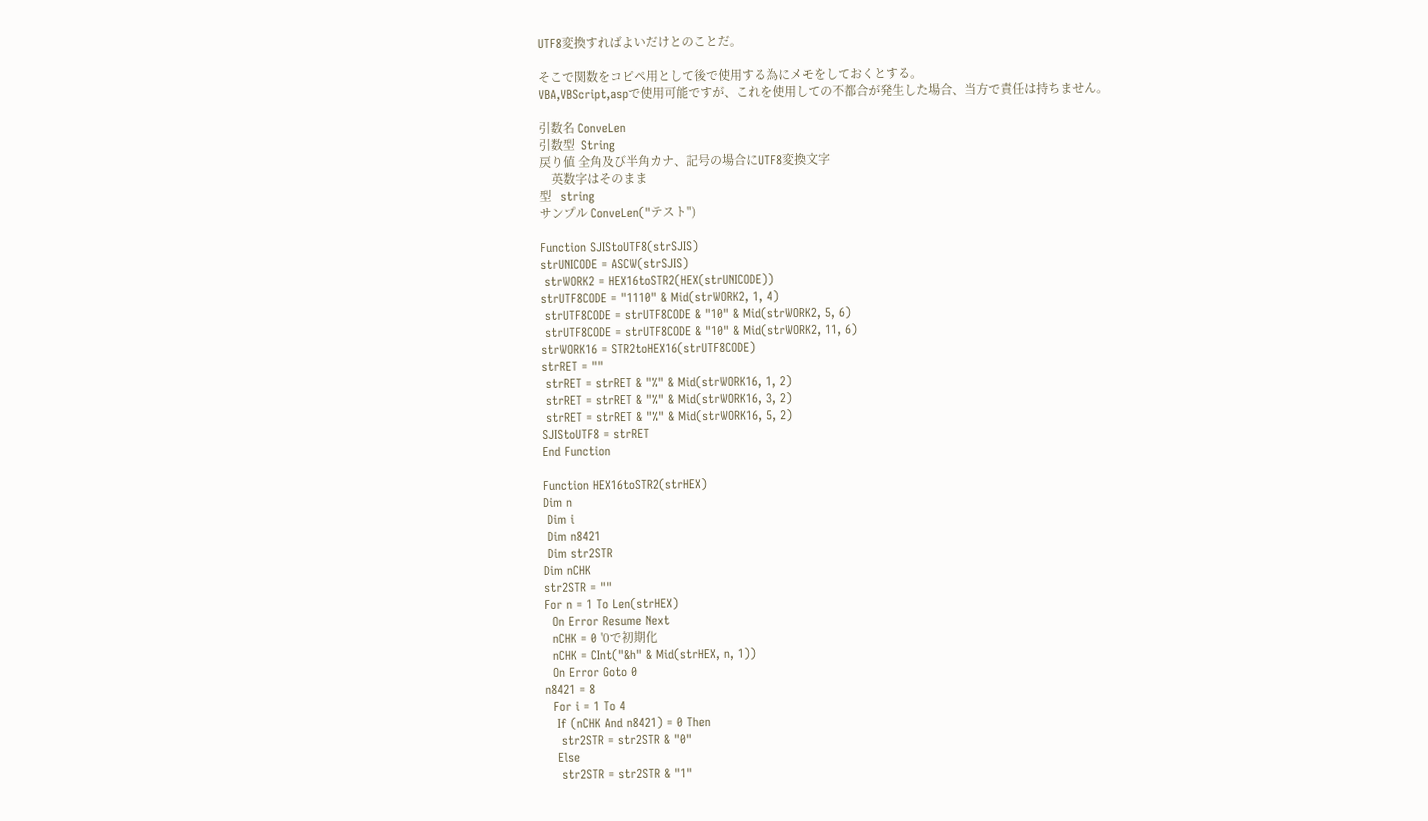UTF8変換すればよいだけとのことだ。

そこで関数をコピペ用として後で使用する為にメモをしておくとする。
VBA,VBScript,aspで使用可能ですが、これを使用しての不都合が発生した場合、当方で責任は持ちません。

引数名 ConveLen
引数型  String
戻り値 全角及び半角カナ、記号の場合にUTF8変換文字
    英数字はそのまま
型   string
サンプル ConveLen("テスト")

Function SJIStoUTF8(strSJIS)
strUNICODE = ASCW(strSJIS)
 strWORK2 = HEX16toSTR2(HEX(strUNICODE))
strUTF8CODE = "1110" & Mid(strWORK2, 1, 4)
 strUTF8CODE = strUTF8CODE & "10" & Mid(strWORK2, 5, 6)
 strUTF8CODE = strUTF8CODE & "10" & Mid(strWORK2, 11, 6)
strWORK16 = STR2toHEX16(strUTF8CODE)
strRET = ""
 strRET = strRET & "%" & Mid(strWORK16, 1, 2)
 strRET = strRET & "%" & Mid(strWORK16, 3, 2)
 strRET = strRET & "%" & Mid(strWORK16, 5, 2)
SJIStoUTF8 = strRET
End Function

Function HEX16toSTR2(strHEX)
Dim n
 Dim i
 Dim n8421
 Dim str2STR
Dim nCHK
str2STR = ""
For n = 1 To Len(strHEX)
  On Error Resume Next
  nCHK = 0 '0で初期化
  nCHK = CInt("&h" & Mid(strHEX, n, 1))
  On Error Goto 0
n8421 = 8
  For i = 1 To 4
   If (nCHK And n8421) = 0 Then
    str2STR = str2STR & "0"
   Else
    str2STR = str2STR & "1"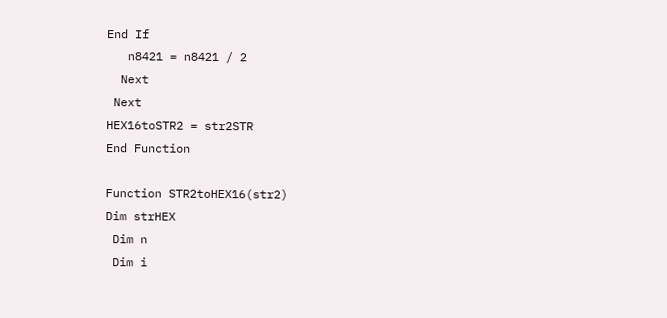End If
   n8421 = n8421 / 2
  Next
 Next
HEX16toSTR2 = str2STR
End Function

Function STR2toHEX16(str2)
Dim strHEX
 Dim n
 Dim i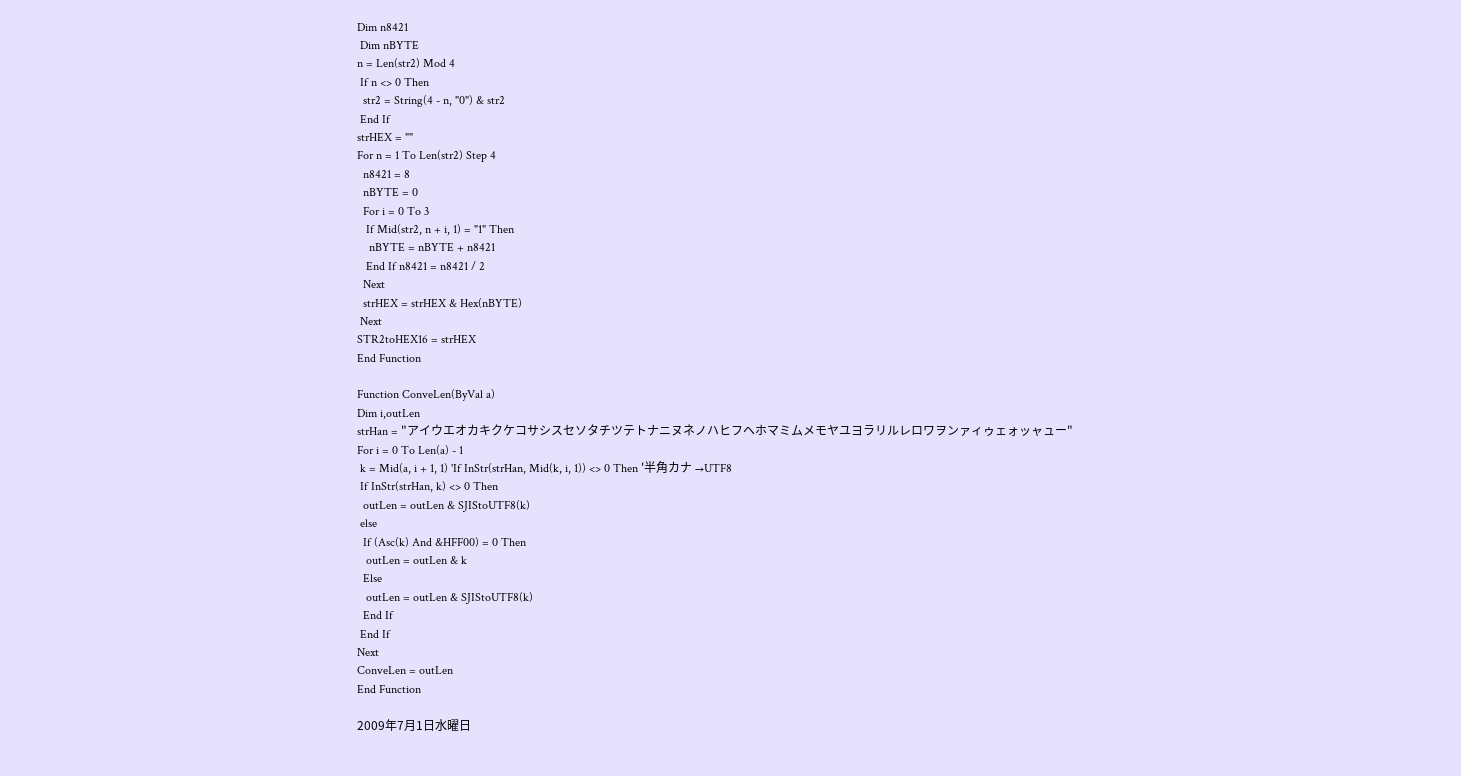Dim n8421
 Dim nBYTE
n = Len(str2) Mod 4
 If n <> 0 Then
  str2 = String(4 - n, "0") & str2
 End If
strHEX = ""
For n = 1 To Len(str2) Step 4
  n8421 = 8
  nBYTE = 0
  For i = 0 To 3
   If Mid(str2, n + i, 1) = "1" Then
    nBYTE = nBYTE + n8421
   End If n8421 = n8421 / 2
  Next
  strHEX = strHEX & Hex(nBYTE)
 Next
STR2toHEX16 = strHEX
End Function

Function ConveLen(ByVal a)
Dim i,outLen
strHan = "アイウエオカキクケコサシスセソタチツテトナニヌネノハヒフヘホマミムメモヤユヨラリルレロワヲンァィゥェォッャュー"
For i = 0 To Len(a) - 1
 k = Mid(a, i + 1, 1) 'If InStr(strHan, Mid(k, i, 1)) <> 0 Then '半角カナ →UTF8
 If InStr(strHan, k) <> 0 Then
  outLen = outLen & SJIStoUTF8(k)
 else
  If (Asc(k) And &HFF00) = 0 Then
   outLen = outLen & k
  Else
   outLen = outLen & SJIStoUTF8(k)
  End If
 End If
Next
ConveLen = outLen
End Function

2009年7月1日水曜日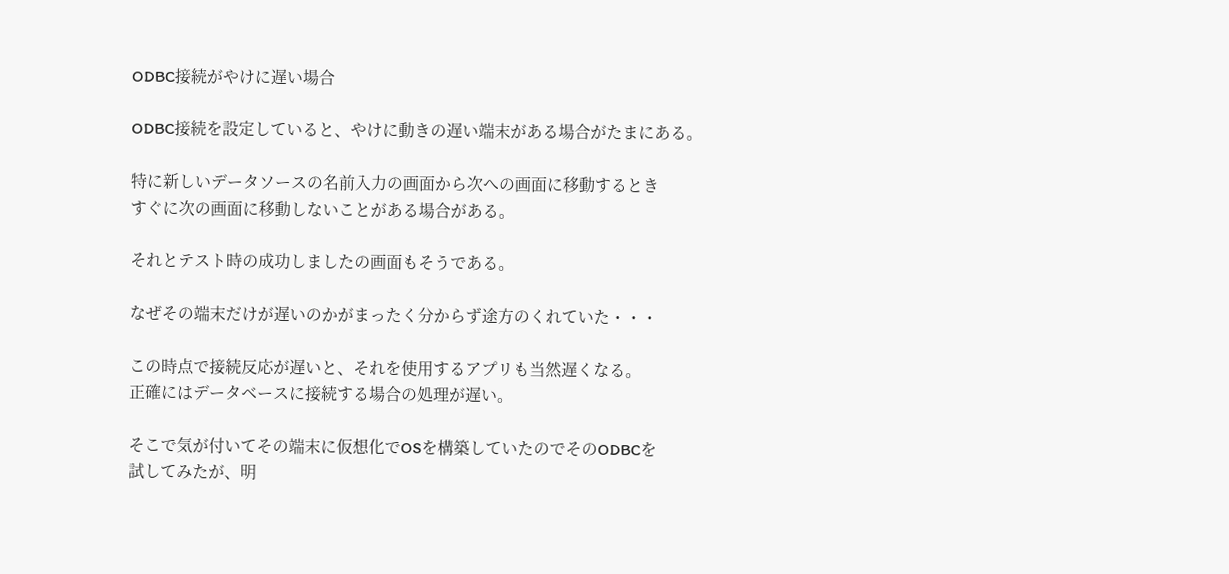ODBC接続がやけに遅い場合

ODBC接続を設定していると、やけに動きの遅い端末がある場合がたまにある。

特に新しいデータソースの名前入力の画面から次への画面に移動するとき
すぐに次の画面に移動しないことがある場合がある。

それとテスト時の成功しましたの画面もそうである。

なぜその端末だけが遅いのかがまったく分からず途方のくれていた・・・

この時点で接続反応が遅いと、それを使用するアプリも当然遅くなる。
正確にはデータベースに接続する場合の処理が遅い。

そこで気が付いてその端末に仮想化でOSを構築していたのでそのODBCを
試してみたが、明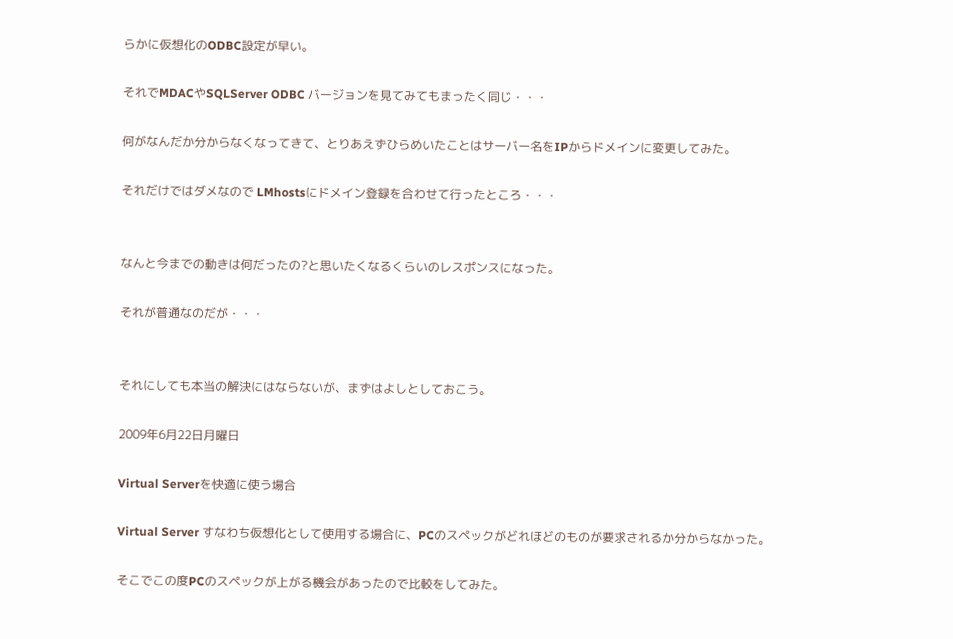らかに仮想化のODBC設定が早い。

それでMDACやSQLServer ODBC バージョンを見てみてもまったく同じ・・・

何がなんだか分からなくなってきて、とりあえずひらめいたことはサーバー名をIPからドメインに変更してみた。

それだけではダメなので LMhostsにドメイン登録を合わせて行ったところ・・・


なんと今までの動きは何だったの?と思いたくなるくらいのレスポンスになった。

それが普通なのだが・・・


それにしても本当の解決にはならないが、まずはよしとしておこう。

2009年6月22日月曜日

Virtual Serverを快適に使う場合

Virtual Server すなわち仮想化として使用する場合に、PCのスペックがどれほどのものが要求されるか分からなかった。

そこでこの度PCのスペックが上がる機会があったので比較をしてみた。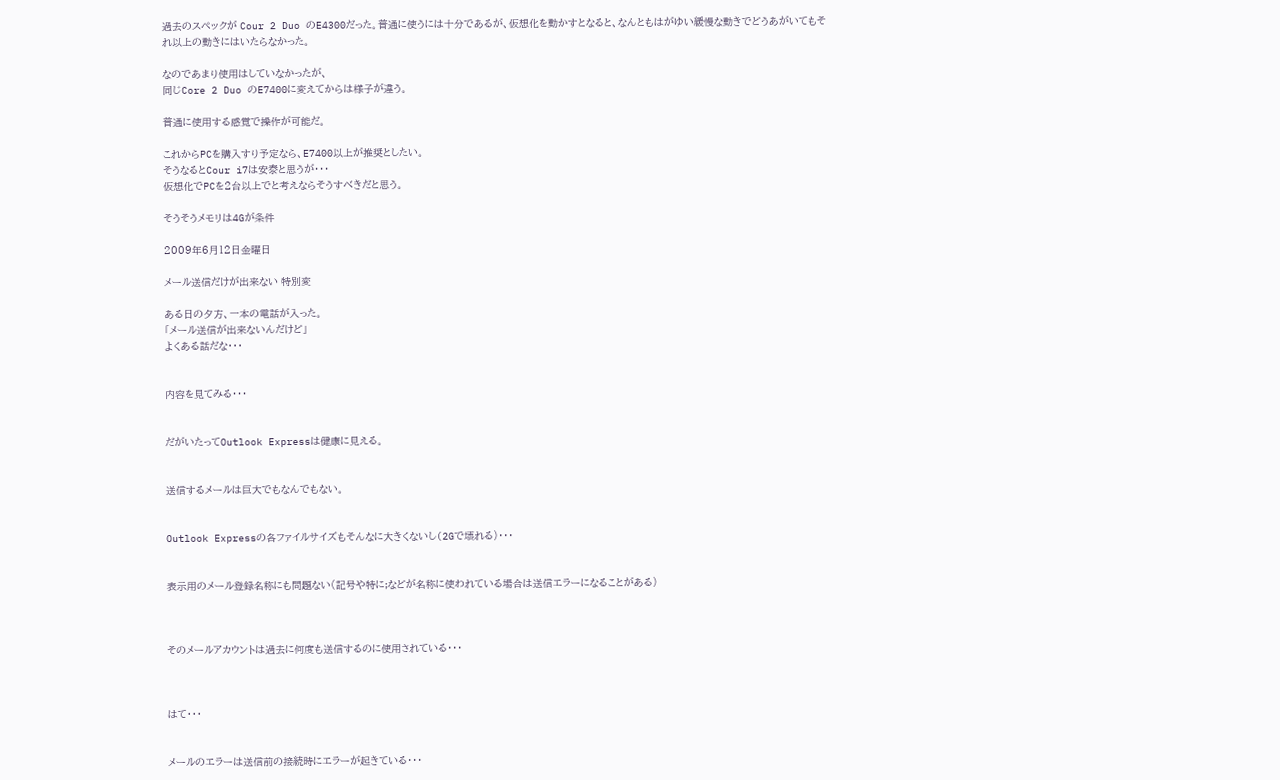過去のスペックが Cour 2 Duo のE4300だった。普通に使うには十分であるが、仮想化を動かすとなると、なんともはがゆい緩慢な動きでどうあがいてもそれ以上の動きにはいたらなかった。

なのであまり使用はしていなかったが、
同じCore 2 Duo のE7400に変えてからは様子が違う。

普通に使用する感覚で操作が可能だ。

これからPCを購入すり予定なら、E7400以上が推奨としたい。
そうなるとCour i7は安泰と思うが・・・
仮想化でPCを2台以上でと考えならそうすべきだと思う。

そうそうメモリは4Gが条件

2009年6月12日金曜日

メール送信だけが出来ない 特別変

ある日の夕方、一本の電話が入った。
「メール送信が出来ないんだけど」
よくある話だな・・・


内容を見てみる・・・


だがいたってOutlook Expressは健康に見える。


送信するメールは巨大でもなんでもない。


Outlook Expressの各ファイルサイズもそんなに大きくないし(2Gで壊れる)・・・


表示用のメール登録名称にも問題ない(記号や特に;などが名称に使われている場合は送信エラーになることがある)



そのメールアカウントは過去に何度も送信するのに使用されている・・・



はて・・・


メールのエラーは送信前の接続時にエラーが起きている・・・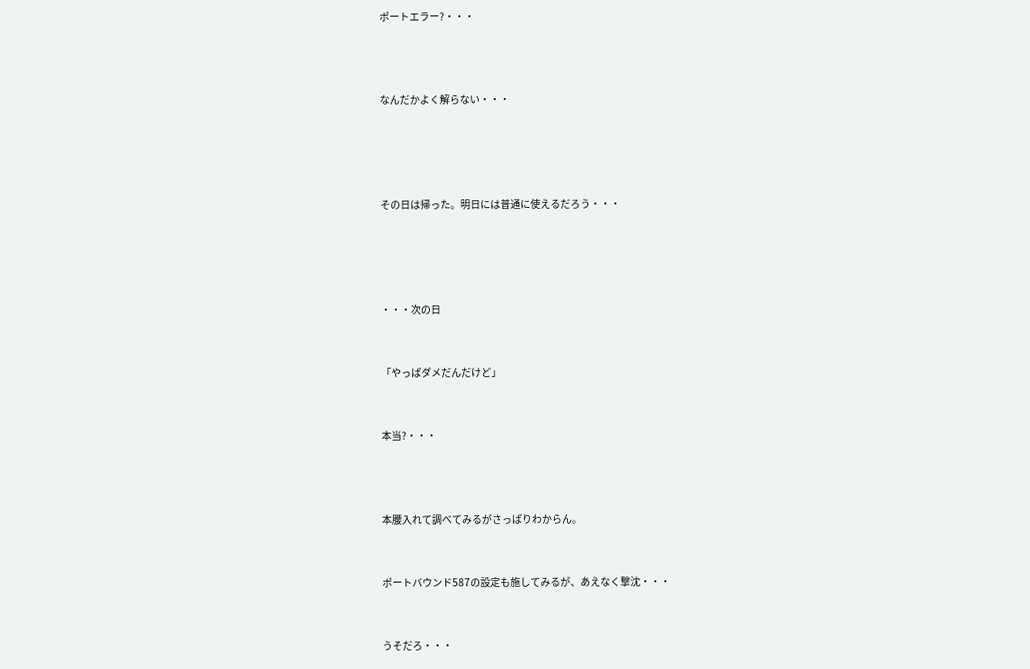ポートエラー?・・・



なんだかよく解らない・・・




その日は帰った。明日には普通に使えるだろう・・・




・・・次の日


「やっぱダメだんだけど」


本当?・・・



本腰入れて調べてみるがさっぱりわからん。


ポートバウンド587の設定も施してみるが、あえなく撃沈・・・


うそだろ・・・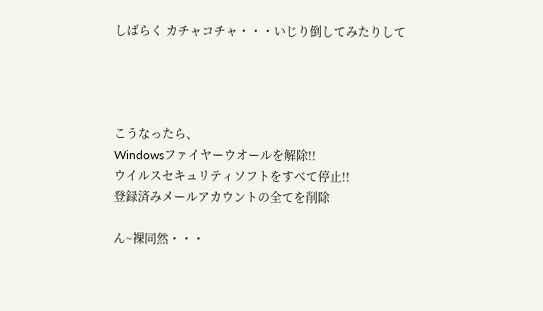しばらく カチャコチャ・・・いじり倒してみたりして




こうなったら、
Windowsファイヤーウオールを解除!!
ウイルスセキュリティソフトをすべて停止!!
登録済みメールアカウントの全てを削除

ん~裸同然・・・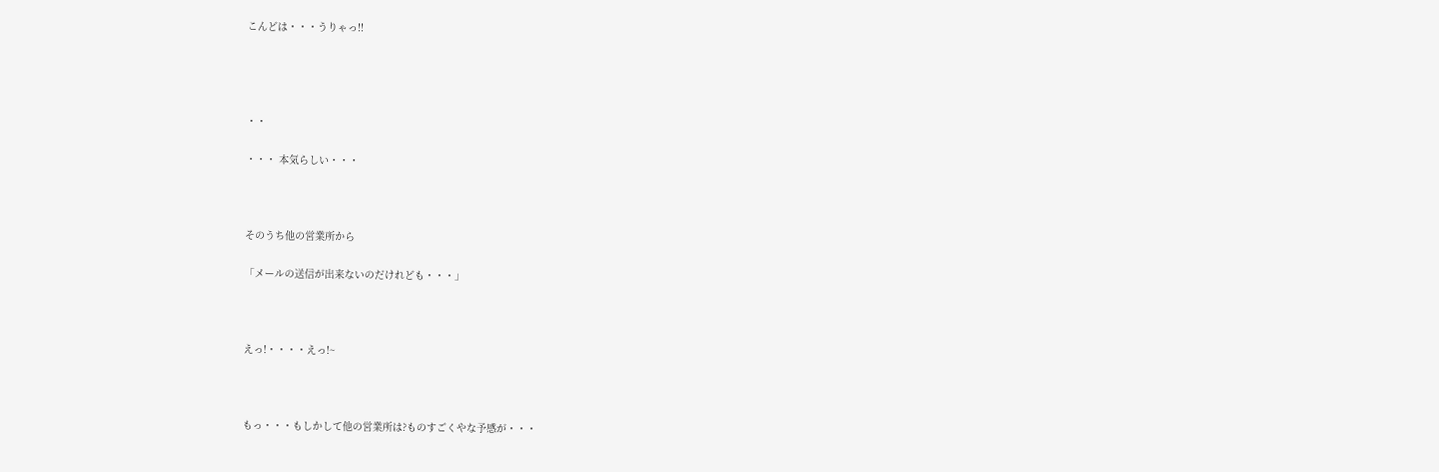こんどは・・・うりゃっ!!




・・

・・・ 本気らしい・・・



そのうち他の営業所から

「メールの送信が出来ないのだけれども・・・」



えっ!・・・・えっ!~



もっ・・・もしかして他の営業所は?ものすごくやな予感が・・・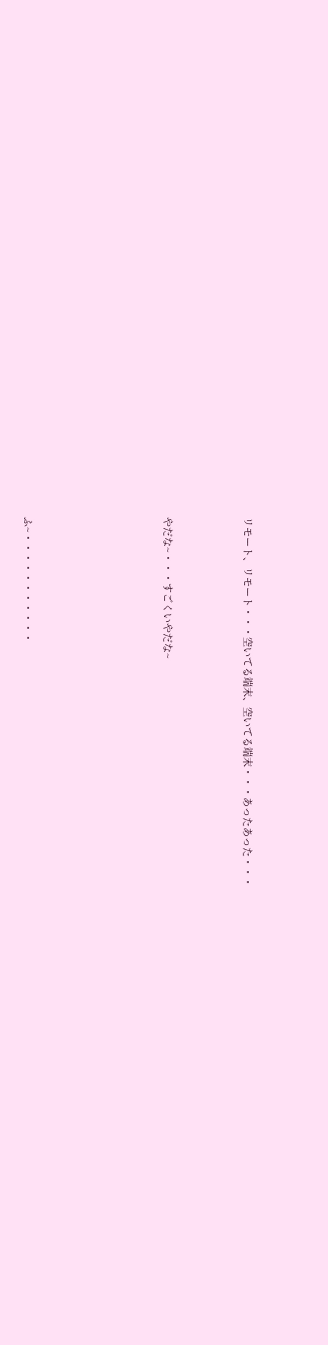リモート、リモート・・・空いてる端末、空いてる端末・・・あったあった・・・



やだな~・・・すごくいやだな~






ふ~・・・・・・・・・・・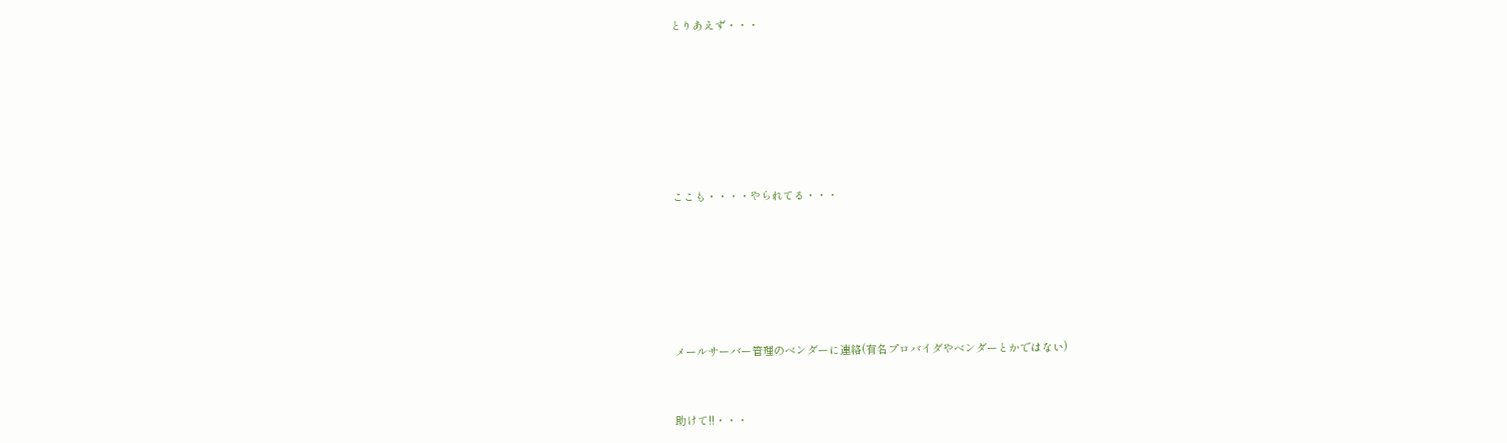とりあえず・・・









ここも・・・・やられてる・・・








メールサーバー管理のベンダーに連絡(有名プロバイダやベンダーとかではない)



助けて!!・・・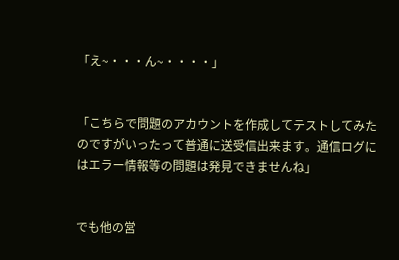「え~・・・ん~・・・・」


「こちらで問題のアカウントを作成してテストしてみたのですがいったって普通に送受信出来ます。通信ログにはエラー情報等の問題は発見できませんね」


でも他の営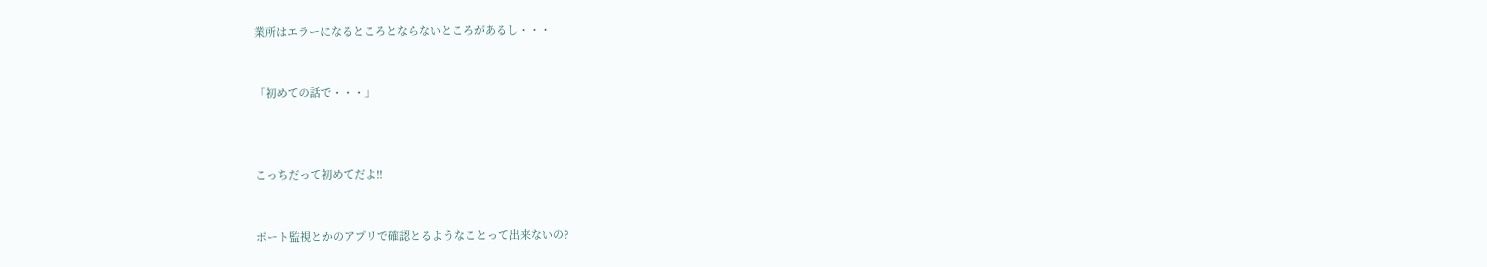業所はエラーになるところとならないところがあるし・・・


「初めての話で・・・」



こっちだって初めてだよ!!


ポート監視とかのアプリで確認とるようなことって出来ないの?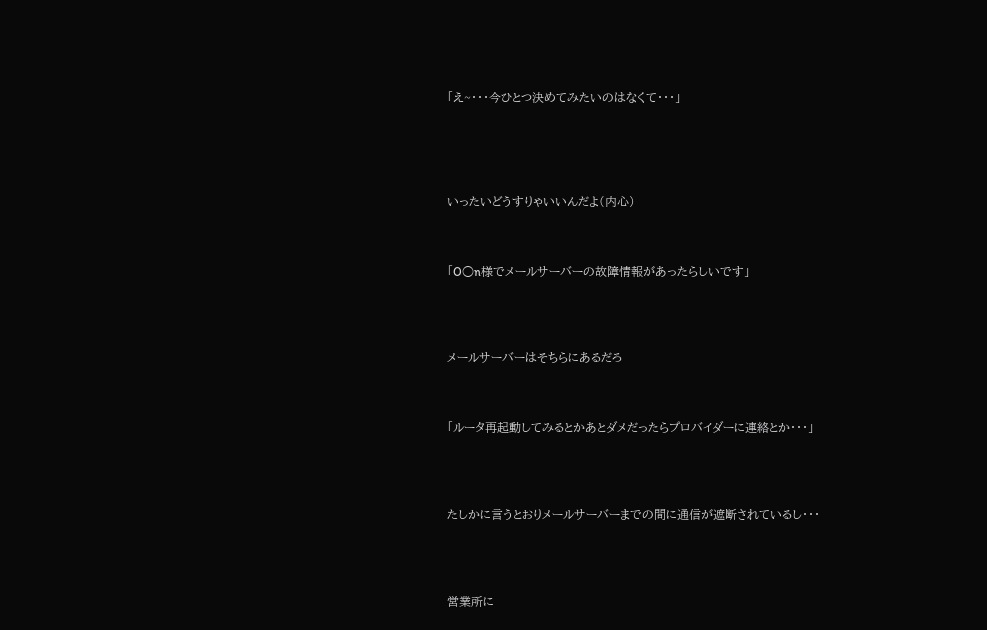「え~・・・今ひとつ決めてみたいのはなくて・・・」





いったいどうすりゃいいんだよ(内心)



「O○n様でメールサーバーの故障情報があったらしいです」




メールサーバーはそちらにあるだろ



「ルータ再起動してみるとかあとダメだったらプロバイダーに連絡とか・・・」




たしかに言うとおりメールサーバーまでの間に通信が遮断されているし・・・




営業所に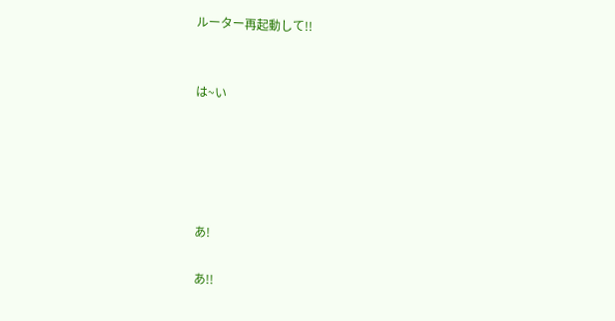ルーター再起動して!!


は~い





あ!

あ!!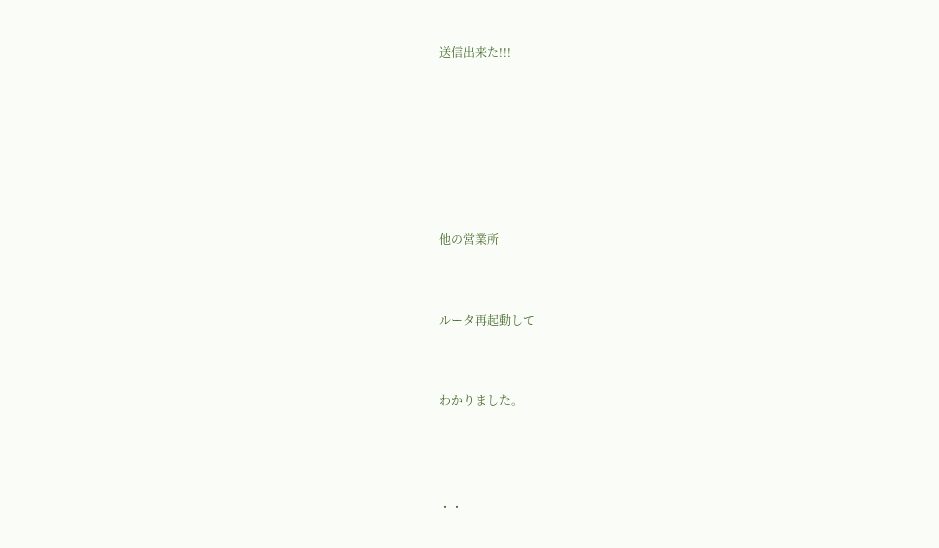送信出来た!!!






他の営業所


ルータ再起動して


わかりました。



・・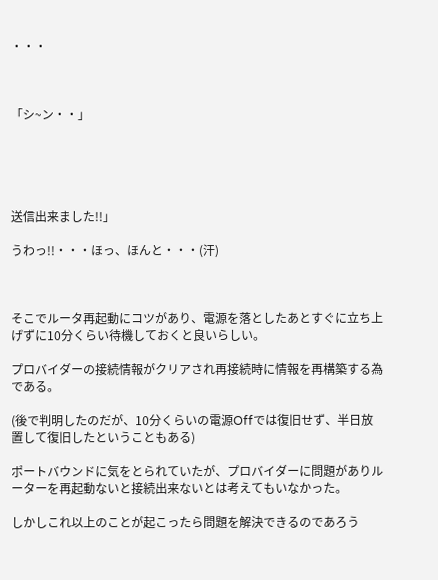・・・



「シ~ン・・」





送信出来ました!!」

うわっ!!・・・ほっ、ほんと・・・(汗)



そこでルータ再起動にコツがあり、電源を落としたあとすぐに立ち上げずに10分くらい待機しておくと良いらしい。

プロバイダーの接続情報がクリアされ再接続時に情報を再構築する為である。

(後で判明したのだが、10分くらいの電源Offでは復旧せず、半日放置して復旧したということもある)

ポートバウンドに気をとられていたが、プロバイダーに問題がありルーターを再起動ないと接続出来ないとは考えてもいなかった。

しかしこれ以上のことが起こったら問題を解決できるのであろう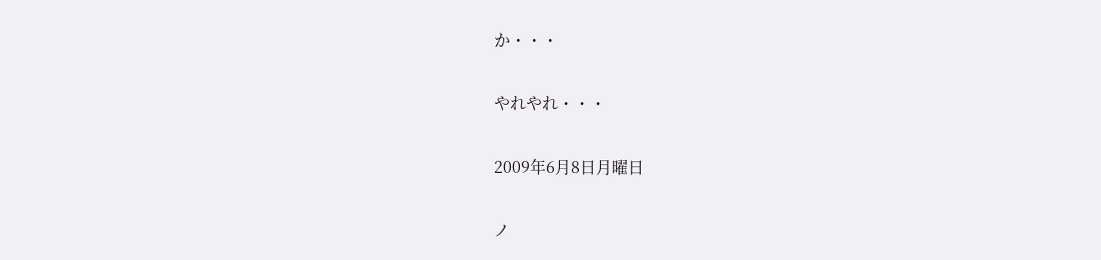か・・・

やれやれ・・・

2009年6月8日月曜日

ノ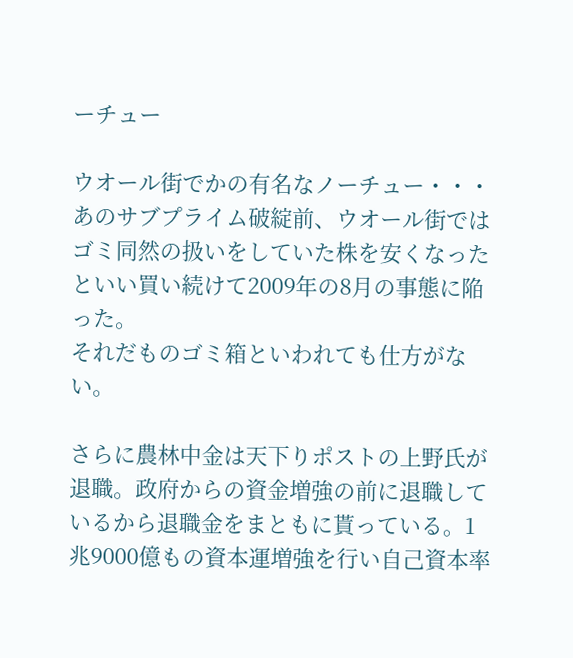ーチュー

ウオール街でかの有名なノーチュー・・・
あのサブプライム破綻前、ウオール街ではゴミ同然の扱いをしていた株を安くなったといい買い続けて2009年の8月の事態に陥った。
それだものゴミ箱といわれても仕方がない。

さらに農林中金は天下りポストの上野氏が退職。政府からの資金増強の前に退職しているから退職金をまともに貰っている。1兆9000億もの資本運増強を行い自己資本率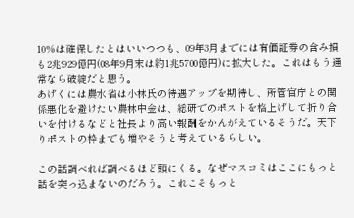10%は確保したとはいいつつも、09年3月までには有価証券の含み損も2兆929億円(08年9月末は約1兆5700億円)に拡大した。これはもう通常なら破綻だと思う。
あげくには農水省は小林氏の待遇アップを期待し、所管官庁との関係悪化を避けたい農林中金は、総研でのポストを格上げして折り合いを付けるなどと社長より高い報酬をかんがえているそうだ。天下りポストの枠までも増やそうと考えているらしい。

この話調べれば調べるほど頭にくる。なぜマスコミはここにもっと話を突っ込まないのだろう。これこそもっと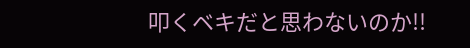叩くベキだと思わないのか!!